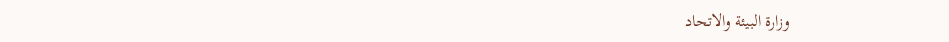وزارة البيئة والاتحاد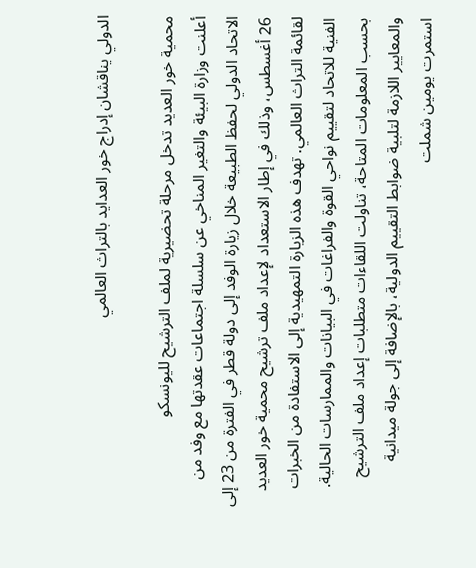الدولي يناقشان إدراج خور العدايد بالتراث العالمي

محمية خور العديد تدخل مرحلة تحضيرية لملف الترشيح لليونسكو
أعلنت وزارة البيئة والتغير المناخي عن سلسلة اجتماعات عقدتها مع وفد من الاتحاد الدولي لحفظ الطبيعة خلال زيارة الوفد إلى دولة قطر في الفترة من 23 إلى 26 أغسطس، وذلك في إطار الاستعداد لإعداد ملف ترشيح محمية خور العديد لقائمة التراث العالمي. تهدف هذه الزيارة التمهيدية إلى الاستفادة من الخبرات الفنية للاتحاد لتقييم نواحي القوة والفراغات في البيانات والممارسات الحالية.
بحسب المعلومات المتاحة، تناولت اللقاءات متطلبات إعداد ملف الترشيح والمعايير اللازمة لتلبية ضوابط التقييم الدولية، بالإضافة إلى جولة ميدانية استمرت يومين شملت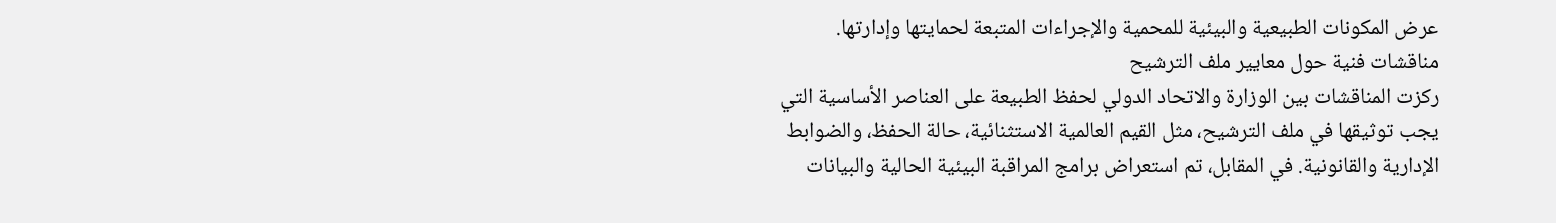عرض المكونات الطبيعية والبيئية للمحمية والإجراءات المتبعة لحمايتها وإدارتها.
مناقشات فنية حول معايير ملف الترشيح
ركزت المناقشات بين الوزارة والاتحاد الدولي لحفظ الطبيعة على العناصر الأساسية التي يجب توثيقها في ملف الترشيح، مثل القيم العالمية الاستثنائية، حالة الحفظ، والضوابط الإدارية والقانونية. في المقابل، تم استعراض برامج المراقبة البيئية الحالية والبيانات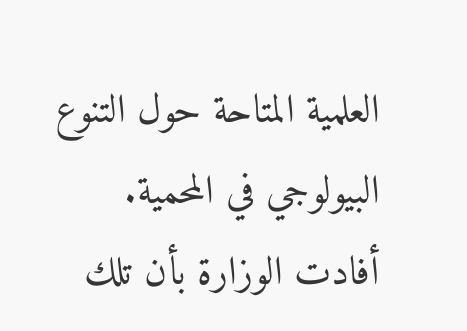العلمية المتاحة حول التنوع البيولوجي في المحمية.
أفادت الوزارة بأن تلك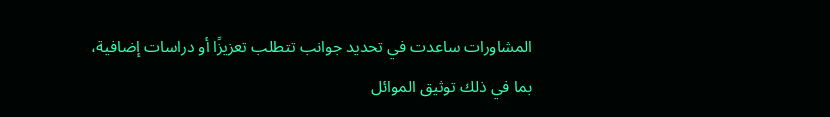المشاورات ساعدت في تحديد جوانب تتطلب تعزيزًا أو دراسات إضافية، بما في ذلك توثيق الموائل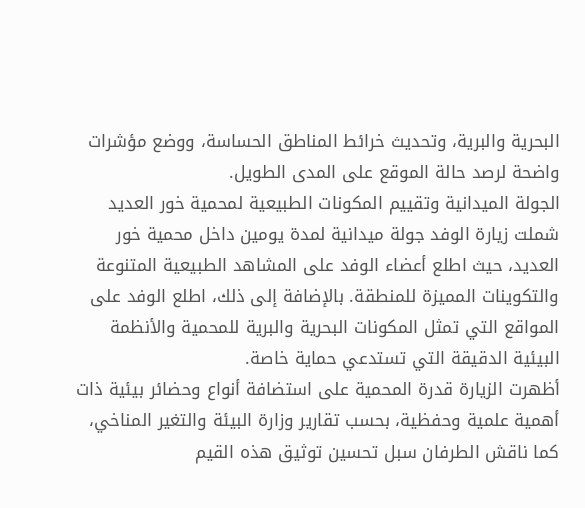البحرية والبرية، وتحديث خرائط المناطق الحساسة، ووضع مؤشرات واضحة لرصد حالة الموقع على المدى الطويل.
الجولة الميدانية وتقييم المكونات الطبيعية لمحمية خور العديد
شملت زيارة الوفد جولة ميدانية لمدة يومين داخل محمية خور العديد، حيث اطلع أعضاء الوفد على المشاهد الطبيعية المتنوعة والتكوينات المميزة للمنطقة. بالإضافة إلى ذلك، اطلع الوفد على المواقع التي تمثل المكونات البحرية والبرية للمحمية والأنظمة البيئية الدقيقة التي تستدعي حماية خاصة.
أظهرت الزيارة قدرة المحمية على استضافة أنواع وحضائر بيئية ذات أهمية علمية وحفظية، بحسب تقارير وزارة البيئة والتغير المناخي، كما ناقش الطرفان سبل تحسين توثيق هذه القيم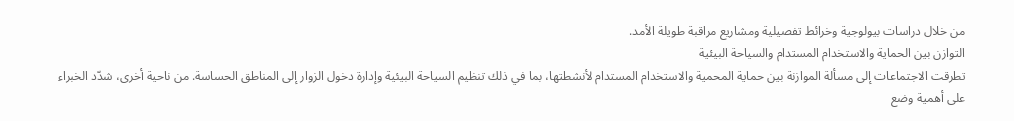من خلال دراسات بيولوجية وخرائط تفصيلية ومشاريع مراقبة طويلة الأمد.
التوازن بين الحماية والاستخدام المستدام والسياحة البيئية
تطرقت الاجتماعات إلى مسألة الموازنة بين حماية المحمية والاستخدام المستدام لأنشطتها، بما في ذلك تنظيم السياحة البيئية وإدارة دخول الزوار إلى المناطق الحساسة. من ناحية أخرى، شدّد الخبراء على أهمية وضع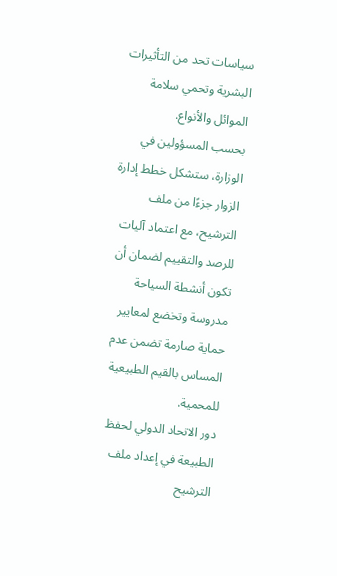سياسات تحد من التأثيرات البشرية وتحمي سلامة الموائل والأنواع.
بحسب المسؤولين في الوزارة، ستشكل خطط إدارة الزوار جزءًا من ملف الترشيح، مع اعتماد آليات للرصد والتقييم لضمان أن تكون أنشطة السياحة مدروسة وتخضع لمعايير حماية صارمة تضمن عدم المساس بالقيم الطبيعية للمحمية.
دور الاتحاد الدولي لحفظ الطبيعة في إعداد ملف الترشيح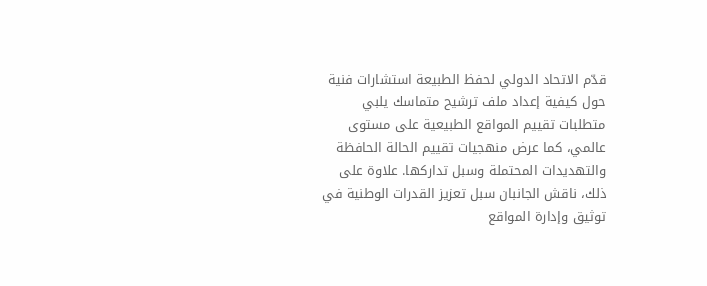قدّم الاتحاد الدولي لحفظ الطبيعة استشارات فنية حول كيفية إعداد ملف ترشيح متماسك يلبي متطلبات تقييم المواقع الطبيعية على مستوى عالمي، كما عرض منهجيات تقييم الحالة الحافظة والتهديدات المحتملة وسبل تداركها. علاوة على ذلك، ناقش الجانبان سبل تعزيز القدرات الوطنية في توثيق وإدارة المواقع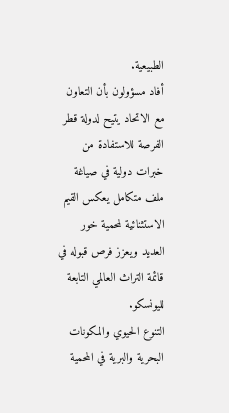الطبيعية.
أفاد مسؤولون بأن التعاون مع الاتحاد يتيح لدولة قطر الفرصة للاستفادة من خبرات دولية في صياغة ملف متكامل يعكس القيم الاستثنائية لمحمية خور العديد ويعزز فرص قبوله في قائمة التراث العالمي التابعة لليونسكو.
التنوع الحيوي والمكونات البحرية والبرية في المحمية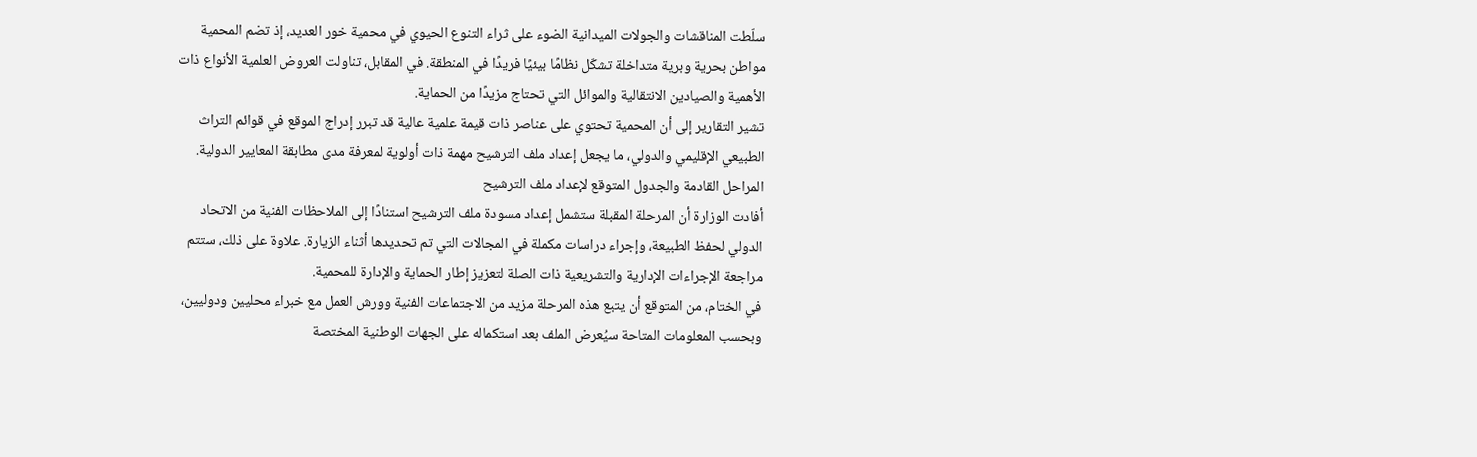سلّطت المناقشات والجولات الميدانية الضوء على ثراء التنوع الحيوي في محمية خور العديد، إذ تضم المحمية مواطن بحرية وبرية متداخلة تشكّل نظامًا بيئيًا فريدًا في المنطقة. في المقابل، تناولت العروض العلمية الأنواع ذات الأهمية والصيادين الانتقالية والموائل التي تحتاج مزيدًا من الحماية.
تشير التقارير إلى أن المحمية تحتوي على عناصر ذات قيمة علمية عالية قد تبرر إدراج الموقع في قوائم التراث الطبيعي الإقليمي والدولي، ما يجعل إعداد ملف الترشيح مهمة ذات أولوية لمعرفة مدى مطابقة المعايير الدولية.
المراحل القادمة والجدول المتوقع لإعداد ملف الترشيح
أفادت الوزارة أن المرحلة المقبلة ستشمل إعداد مسودة ملف الترشيح استنادًا إلى الملاحظات الفنية من الاتحاد الدولي لحفظ الطبيعة، وإجراء دراسات مكملة في المجالات التي تم تحديدها أثناء الزيارة. علاوة على ذلك، ستتم مراجعة الإجراءات الإدارية والتشريعية ذات الصلة لتعزيز إطار الحماية والإدارة للمحمية.
في الختام، من المتوقع أن يتبع هذه المرحلة مزيد من الاجتماعات الفنية وورش العمل مع خبراء محليين ودوليين، وبحسب المعلومات المتاحة سيُعرض الملف بعد استكماله على الجهات الوطنية المختصة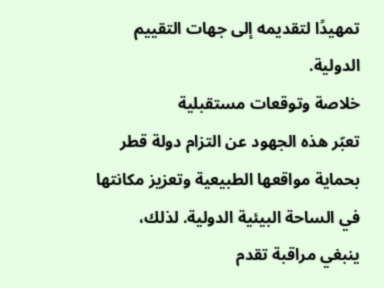تمهيدًا لتقديمه إلى جهات التقييم الدولية.
خلاصة وتوقعات مستقبلية
تعبّر هذه الجهود عن التزام دولة قطر بحماية مواقعها الطبيعية وتعزيز مكانتها في الساحة البيئية الدولية. لذلك، ينبغي مراقبة تقدم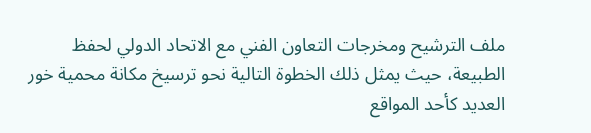ملف الترشيح ومخرجات التعاون الفني مع الاتحاد الدولي لحفظ الطبيعة، حيث يمثل ذلك الخطوة التالية نحو ترسيخ مكانة محمية خور العديد كأحد المواقع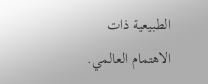الطبيعية ذات الاهتمام العالمي.